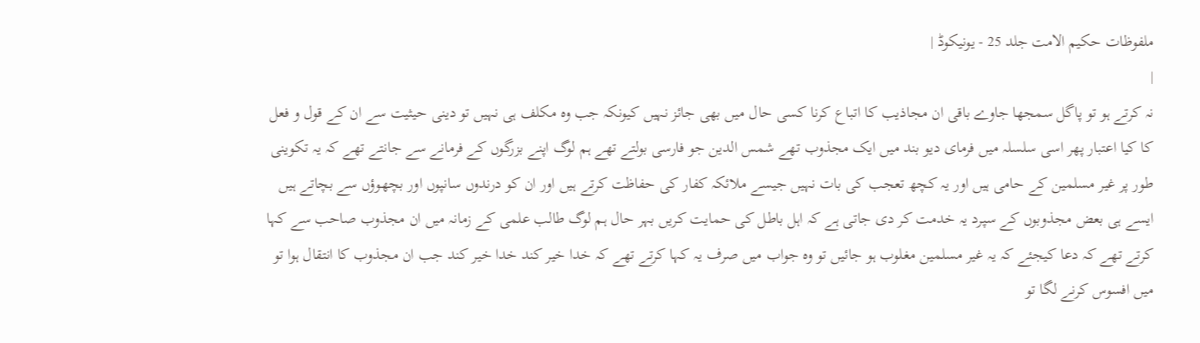ملفوظات حکیم الامت جلد 25 - یونیکوڈ |
|
نہ کرتے ہو تو پاگل سمجھا جاوے باقی ان مجاذیب کا اتباع کرنا کسی حال میں بھی جائز نہیں کیونکہ جب وہ مکلف ہی نہیں تو دینی حیثیت سے ان کے قول و فعل کا کیا اعتبار پھر اسی سلسلہ میں فرمای دیو بند میں ایک مجذوب تھے شمس الدین جو فارسی بولتے تھے ہم لوگ اپنے بزرگوں کے فرمانے سے جانتے تھے کہ یہ تکوینی طور پر غیر مسلمین کے حامی ہیں اور یہ کچھ تعجب کی بات نہیں جیسے ملائکہ کفار کی حفاظت کرتے ہیں اور ان کو درندوں سانپوں اور بچھوؤں سے بچاتے ہیں ایسے ہی بعض مجذوبوں کے سپرد یہ خدمت کر دی جاتی ہے کہ اہل باطل کی حمایت کریں بہر حال ہم لوگ طالب علمی کے زمانہ میں ان مجذوب صاحب سے کہا کرتے تھے کہ دعا کیجئے کہ یہ غیر مسلمین مغلوب ہو جائیں تو وہ جواب میں صرف یہ کہا کرتے تھے کہ خدا خیر کند خدا خیر کند جب ان مجذوب کا انتقال ہوا تو میں افسوس کرنے لگا تو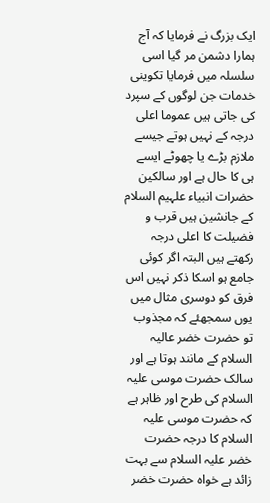ایک بزرگ نے فرمایا کہ آج ہمارا دشمن مر گیا اسی سلسلہ میں فرمایا تکوینی خدمات جن لوگوں کے سپرد کی جاتی ہیں عموما اعلی درجہ کے نہیں ہوتے جیسے ملازم بڑے یا چھوٹے ایسے ہی کا حال ہے اور سالکین حضرات انبیاء علہیم السلام کے جانشین ہیں قرب و فضیلت کا اعلی درجہ رکھتے ہیں البتہ اگر کوئی جامع ہو اسکا ذکر نہیں اس فرق کو دوسری مثال میں یوں سمجھئے کہ مجذوب تو حضرت خضر عالیہ السلام کے مانند ہوتا ہے اور سالک حضرت موسی علیہ السلام کی طرح اور ظاہر ہے کہ حضرت موسی علیہ السلام کا درجہ حضرت خضر علیہ السلام سے بہت زائد ہے خواہ حضرت خضر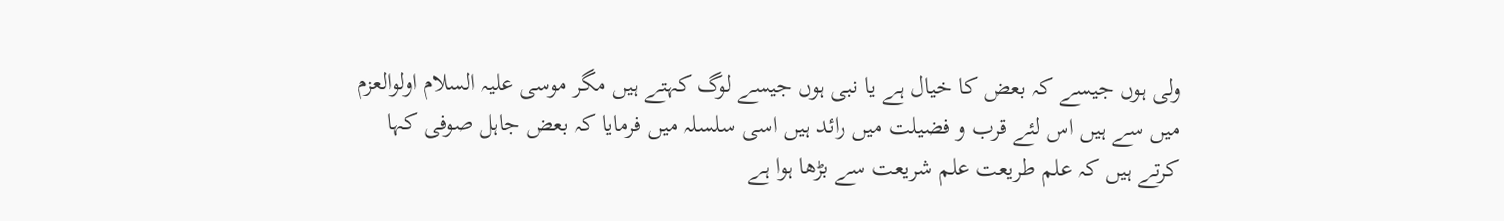ولی ہوں جیسے کہ بعض کا خیال ہے یا نبی ہوں جیسے لوگ کہتے ہیں مگر موسی علیہ السلام اولوالعزم میں سے ہیں اس لئے قرب و فضیلت میں رائد ہیں اسی سلسلہ میں فرمایا کہ بعض جاہل صوفی کہا کرتے ہیں کہ علم طریعت علم شریعت سے بڑھا ہوا ہے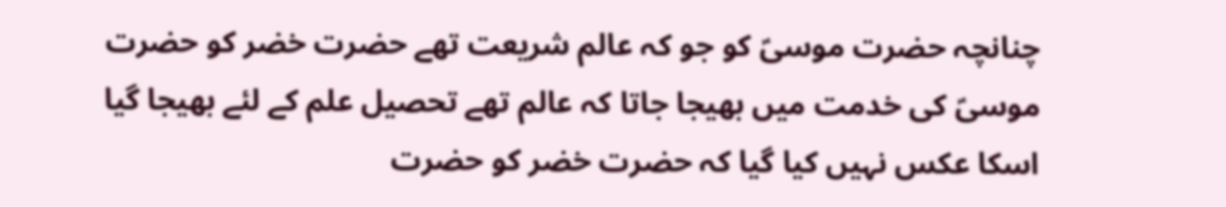چنانچہ حضرت موسیؑ کو جو کہ عالم شریعت تھے حضرت خضر کو حضرت موسیؑ کی خدمت میں بھیجا جاتا کہ عالم تھے تحصیل علم کے لئے بھیجا گیا اسکا عکس نہیں کیا گیا کہ حضرت خضر کو حضرت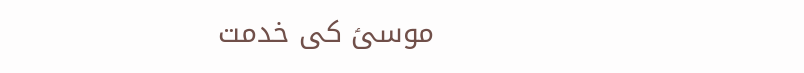موسیؑ کی خدمت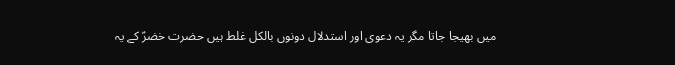میں بھیجا جاتا مگر یہ دعوی اور استدلال دونوں بالکل غلط ہیں حضرت خضرؑ کے یہ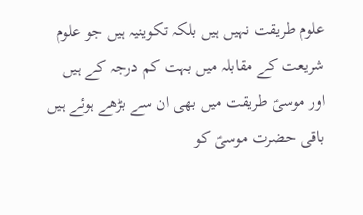علوم طریقت نہیں ہیں بلکہ تکوینیہ ہیں جو علوم شریعت کے مقابلہ میں بہت کم درجہ کے ہیں اور موسیؑ طریقت میں بھی ان سے بڑھے ہوئے ہیں باقی حضرت موسیؑ کو